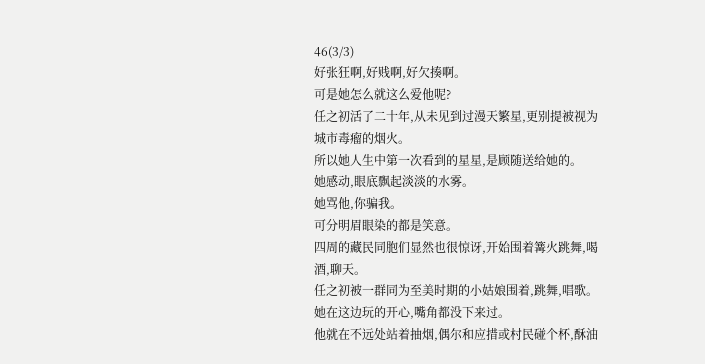46(3/3)
好张狂啊,好贱啊,好欠揍啊。
可是她怎么就这么爱他呢?
任之初活了二十年,从未见到过漫天繁星,更别提被视为城市毒瘤的烟火。
所以她人生中第一次看到的星星,是顾随送给她的。
她感动,眼底飘起淡淡的水雾。
她骂他,你骗我。
可分明眉眼染的都是笑意。
四周的藏民同胞们显然也很惊讶,开始围着篝火跳舞,喝酒,聊天。
任之初被一群同为至美时期的小姑娘围着,跳舞,唱歌。
她在这边玩的开心,嘴角都没下来过。
他就在不远处站着抽烟,偶尔和应措或村民碰个杯,酥油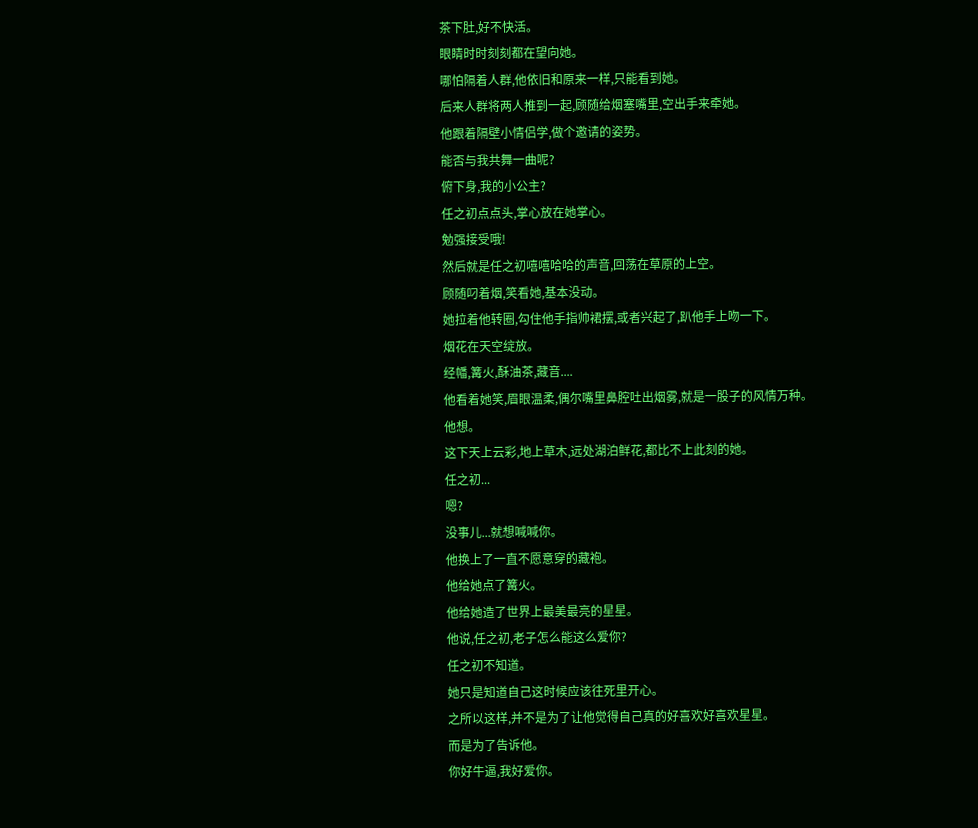茶下肚,好不快活。
眼睛时时刻刻都在望向她。
哪怕隔着人群,他依旧和原来一样,只能看到她。
后来人群将两人推到一起,顾随给烟塞嘴里,空出手来牵她。
他跟着隔壁小情侣学,做个邀请的姿势。
能否与我共舞一曲呢?
俯下身,我的小公主?
任之初点点头,掌心放在她掌心。
勉强接受哦!
然后就是任之初嘻嘻哈哈的声音,回荡在草原的上空。
顾随叼着烟,笑看她,基本没动。
她拉着他转圈,勾住他手指帅裙摆,或者兴起了,趴他手上吻一下。
烟花在天空绽放。
经幡,篝火,酥油茶,藏音....
他看着她笑,眉眼温柔,偶尔嘴里鼻腔吐出烟雾,就是一股子的风情万种。
他想。
这下天上云彩,地上草木,远处湖泊鲜花,都比不上此刻的她。
任之初...
嗯?
没事儿...就想喊喊你。
他换上了一直不愿意穿的藏袍。
他给她点了篝火。
他给她造了世界上最美最亮的星星。
他说,任之初,老子怎么能这么爱你?
任之初不知道。
她只是知道自己这时候应该往死里开心。
之所以这样,并不是为了让他觉得自己真的好喜欢好喜欢星星。
而是为了告诉他。
你好牛逼,我好爱你。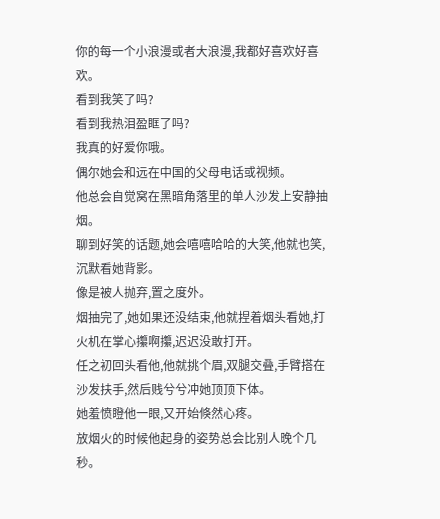你的每一个小浪漫或者大浪漫,我都好喜欢好喜欢。
看到我笑了吗?
看到我热泪盈眶了吗?
我真的好爱你哦。
偶尔她会和远在中国的父母电话或视频。
他总会自觉窝在黑暗角落里的单人沙发上安静抽烟。
聊到好笑的话题,她会嘻嘻哈哈的大笑,他就也笑,沉默看她背影。
像是被人抛弃,置之度外。
烟抽完了,她如果还没结束,他就捏着烟头看她,打火机在掌心攥啊攥,迟迟没敢打开。
任之初回头看他,他就挑个眉,双腿交叠,手臂搭在沙发扶手,然后贱兮兮冲她顶顶下体。
她羞愤瞪他一眼,又开始倏然心疼。
放烟火的时候他起身的姿势总会比别人晚个几秒。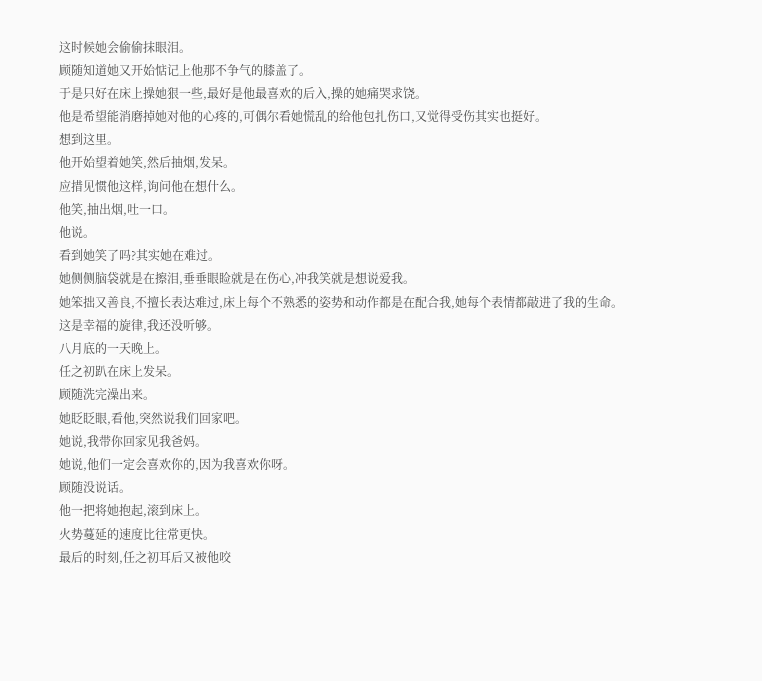这时候她会偷偷抹眼泪。
顾随知道她又开始惦记上他那不争气的膝盖了。
于是只好在床上操她狠一些,最好是他最喜欢的后入,操的她痛哭求饶。
他是希望能消磨掉她对他的心疼的,可偶尔看她慌乱的给他包扎伤口,又觉得受伤其实也挺好。
想到这里。
他开始望着她笑,然后抽烟,发呆。
应措见惯他这样,询问他在想什么。
他笑,抽出烟,吐一口。
他说。
看到她笑了吗?其实她在难过。
她侧侧脑袋就是在擦泪,垂垂眼睑就是在伤心,冲我笑就是想说爱我。
她笨拙又善良,不擅长表达难过,床上每个不熟悉的姿势和动作都是在配合我,她每个表情都敲进了我的生命。
这是幸福的旋律,我还没听够。
八月底的一天晚上。
任之初趴在床上发呆。
顾随洗完澡出来。
她眨眨眼,看他,突然说我们回家吧。
她说,我带你回家见我爸妈。
她说,他们一定会喜欢你的,因为我喜欢你呀。
顾随没说话。
他一把将她抱起,滚到床上。
火势蔓延的速度比往常更快。
最后的时刻,任之初耳后又被他咬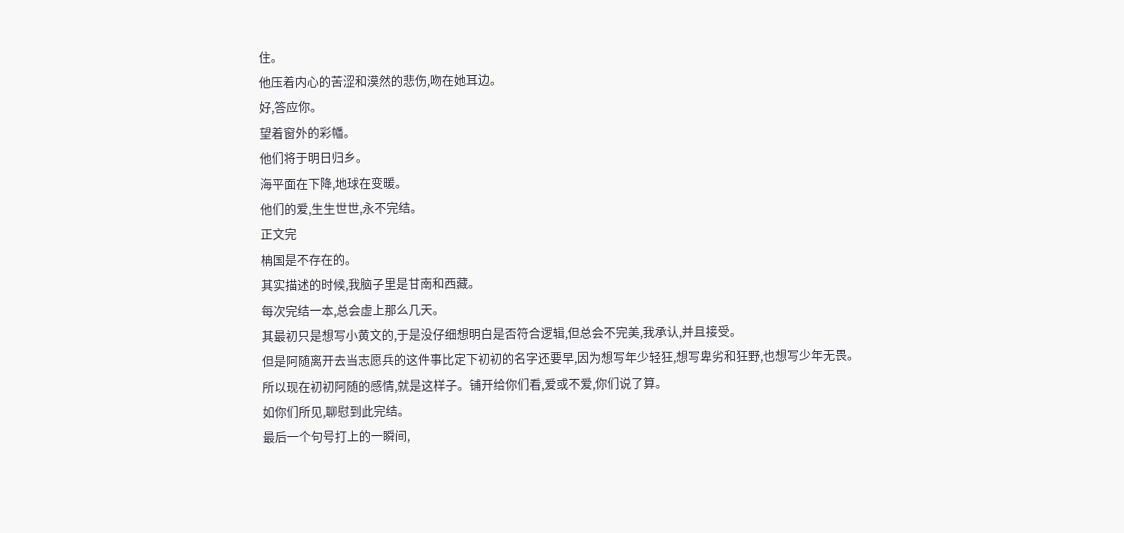住。
他压着内心的苦涩和漠然的悲伤,吻在她耳边。
好,答应你。
望着窗外的彩幡。
他们将于明日归乡。
海平面在下降,地球在变暖。
他们的爱,生生世世,永不完结。
正文完
柟国是不存在的。
其实描述的时候,我脑子里是甘南和西藏。
每次完结一本,总会虚上那么几天。
其最初只是想写小黄文的,于是没仔细想明白是否符合逻辑,但总会不完美,我承认,并且接受。
但是阿随离开去当志愿兵的这件事比定下初初的名字还要早,因为想写年少轻狂,想写卑劣和狂野,也想写少年无畏。
所以现在初初阿随的感情,就是这样子。铺开给你们看,爱或不爱,你们说了算。
如你们所见,聊慰到此完结。
最后一个句号打上的一瞬间,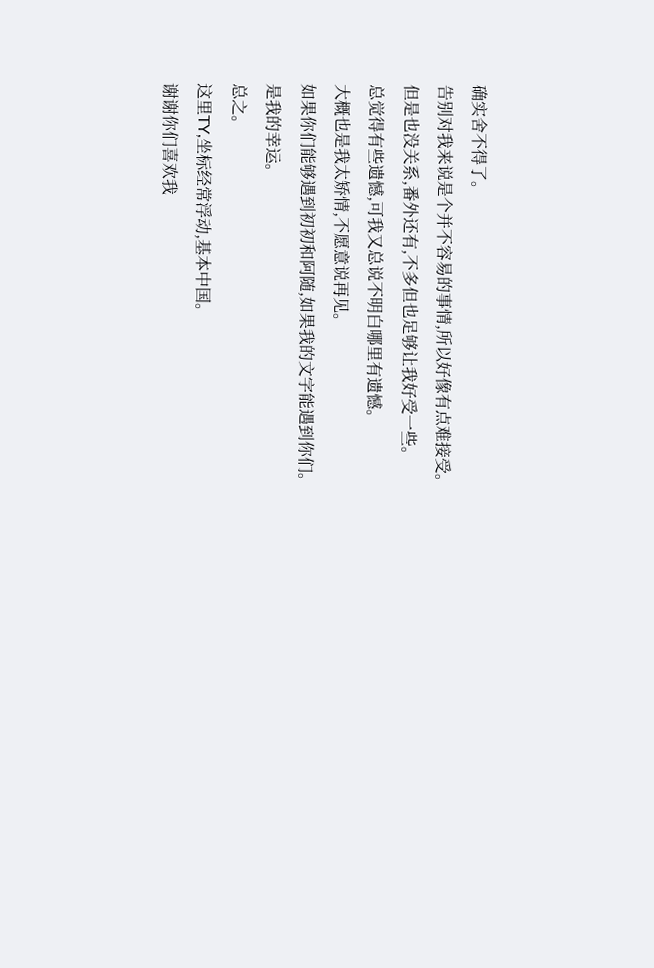确实舍不得了。
告别对我来说是个并不容易的事情,所以好像有点难接受。
但是也没关系,番外还有,不多但也足够让我好受一些。
总觉得有些遗憾,可我又总说不明白哪里有遗憾。
大概也是我太矫情,不愿意说再见。
如果你们能够遇到初初和阿随,如果我的文字能遇到你们。
是我的幸运。
总之。
这里TY,坐标经常浮动,基本中国。
谢谢你们喜欢我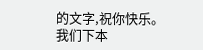的文字,祝你快乐。
我们下本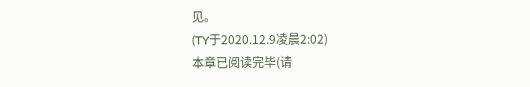见。
(TY于2020.12.9凌晨2:02)
本章已阅读完毕(请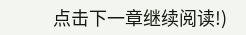点击下一章继续阅读!)